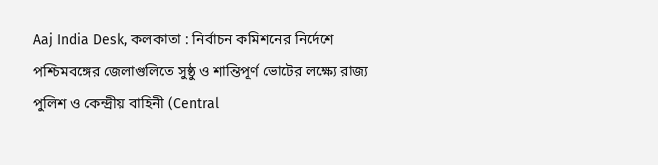Aaj India Desk, কলকাতা : নির্বাচন কমিশনের নির্দেশে পশ্চিমবঙ্গের জেলাগুলিতে সুষ্ঠু ও শান্তিপূর্ণ ভোটের লক্ষ্যে রাজ্য পুলিশ ও কেন্দ্রীয় বাহিনী (Central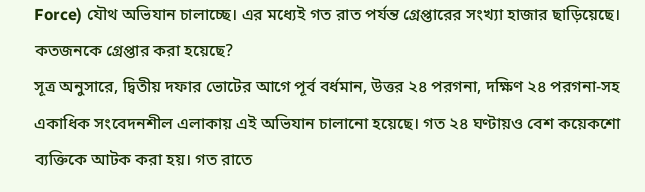Force) যৌথ অভিযান চালাচ্ছে। এর মধ্যেই গত রাত পর্যন্ত গ্রেপ্তারের সংখ্যা হাজার ছাড়িয়েছে।
কতজনকে গ্রেপ্তার করা হয়েছে?
সূত্র অনুসারে, দ্বিতীয় দফার ভোটের আগে পূর্ব বর্ধমান, উত্তর ২৪ পরগনা, দক্ষিণ ২৪ পরগনা-সহ একাধিক সংবেদনশীল এলাকায় এই অভিযান চালানো হয়েছে। গত ২৪ ঘণ্টায়ও বেশ কয়েকশো ব্যক্তিকে আটক করা হয়। গত রাতে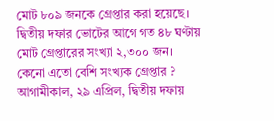মোট ৮০৯ জনকে গ্রেপ্তার করা হয়েছে। দ্বিতীয় দফার ভোটের আগে গত ৪৮ ঘণ্টায় মোট গ্রেপ্তারের সংখ্যা ২,৩০০ জন।
কেনো এতো বেশি সংখ্যক গ্রেপ্তার ?
আগামীকাল, ২৯ এপ্রিল, দ্বিতীয় দফায়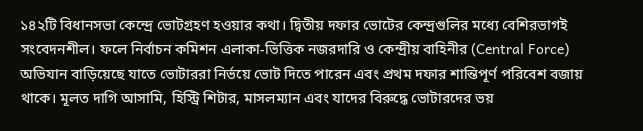১৪২টি বিধানসভা কেন্দ্রে ভোটগ্রহণ হওয়ার কথা। দ্বিতীয় দফার ভোটের কেন্দ্রগুলির মধ্যে বেশিরভাগই সংবেদনশীল। ফলে নির্বাচন কমিশন এলাকা-ভিত্তিক নজরদারি ও কেন্দ্রীয় বাহিনীর (Central Force) অভিযান বাড়িয়েছে যাতে ভোটাররা নির্ভয়ে ভোট দিতে পারেন এবং প্রথম দফার শান্তিপূর্ণ পরিবেশ বজায় থাকে। মূলত দাগি আসামি, হিস্ট্রি শিটার, মাসলম্যান এবং যাদের বিরুদ্ধে ভোটারদের ভয়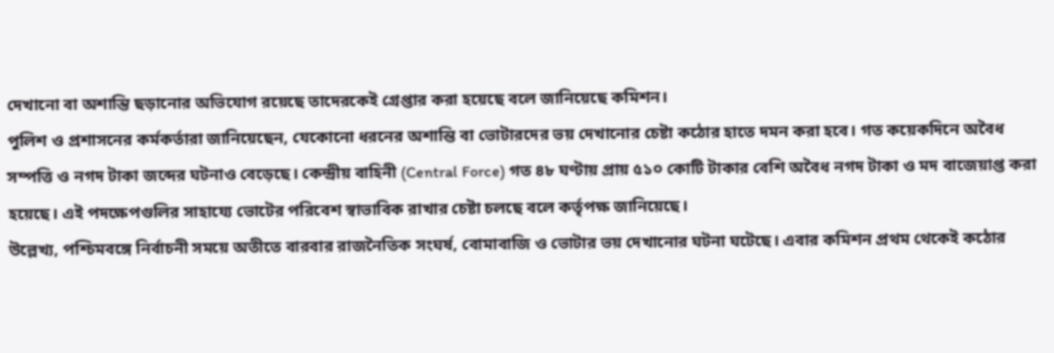দেখানো বা অশান্তি ছড়ানোর অভিযোগ রয়েছে তাদেরকেই গ্রেপ্তার করা হয়েছে বলে জানিয়েছে কমিশন।
পুলিশ ও প্রশাসনের কর্মকর্তারা জানিয়েছেন, যেকোনো ধরনের অশান্তি বা ভোটারদের ভয় দেখানোর চেষ্টা কঠোর হাতে দমন করা হবে। গত কয়েকদিনে অবৈধ সম্পত্তি ও নগদ টাকা জব্দের ঘটনাও বেড়েছে। কেন্দ্রীয় বাহিনী (Central Force) গত ৪৮ ঘণ্টায় প্রায় ৫১০ কোটি টাকার বেশি অবৈধ নগদ টাকা ও মদ বাজেয়াপ্ত করা হয়েছে। এই পদক্ষেপগুলির সাহায্যে ভোটের পরিবেশ স্বাভাবিক রাখার চেষ্টা চলছে বলে কর্তৃপক্ষ জানিয়েছে।
উল্লেখ্য, পশ্চিমবঙ্গে নির্বাচনী সময়ে অতীতে বারবার রাজনৈতিক সংঘর্ষ, বোমাবাজি ও ভোটার ভয় দেখানোর ঘটনা ঘটেছে। এবার কমিশন প্রথম থেকেই কঠোর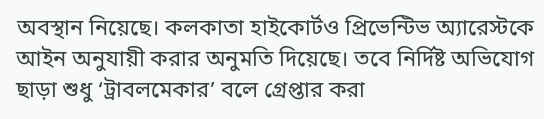অবস্থান নিয়েছে। কলকাতা হাইকোর্টও প্রিভেন্টিভ অ্যারেস্টকে আইন অনুযায়ী করার অনুমতি দিয়েছে। তবে নির্দিষ্ট অভিযোগ ছাড়া শুধু ‘ট্রাবলমেকার’ বলে গ্রেপ্তার করা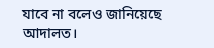যাবে না বলেও জানিয়েছে আদালত।